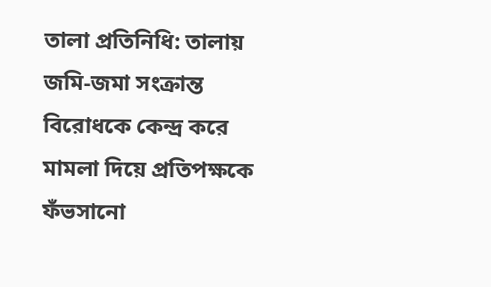তালা প্রতিনিধি: তালায় জমি-জমা সংক্রান্ত বিরোধকে কেন্দ্র করে মামলা দিয়ে প্রতিপক্ষকে ফঁভসানো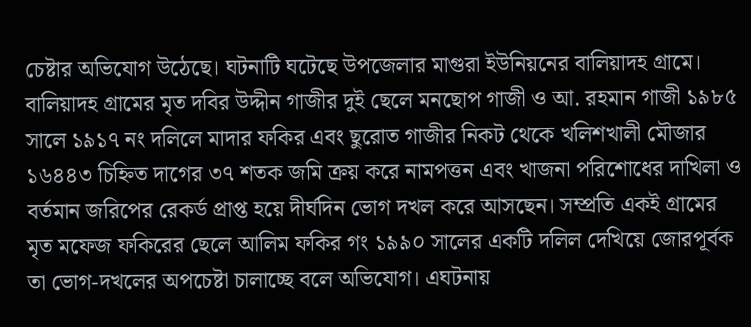চেষ্টার অভিযোগ উঠেছে। ঘটনাটি ঘটেছে উপজেলার মাগুরা ইউনিয়নের বালিয়াদহ গ্রামে।
বালিয়াদহ গ্রামের মৃত দবির উদ্দীন গাজীর দুই ছেলে মনছোপ গাজী ও আ. রহমান গাজী ১৯৮৫ সালে ১৯১৭ নং দলিলে মাদার ফকির এবং ছুরোত গাজীর নিকট থেকে খলিশখালী মৌজার ১৬৪৪৩ চিহ্নিত দাগের ৩৭ শতক জমি ক্রয় করে নামপত্তন এবং খাজনা পরিশোধের দাখিলা ও বর্তমান জরিপের রেকর্ড প্রাপ্ত হয়ে দীর্ঘদিন ভোগ দখল করে আসছেন। সম্প্রতি একই গ্রামের মৃত মফেজ ফকিরের ছেলে আলিম ফকির গং ১৯৯০ সালের একটি দলিল দেখিয়ে জোরপূর্বক তা ভোগ-দখলের অপচেষ্টা চালাচ্ছে বলে অভিযোগ। এঘটনায়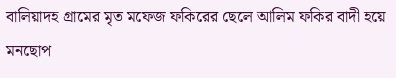বালিয়াদহ গ্রামের মৃত মফেজ ফকিরের ছেলে আলিম ফকির বাদী হয়ে মনছোপ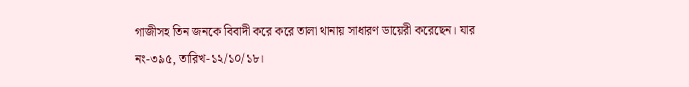গাজীসহ তিন জনকে বিবাদী করে করে তালা থানায় সাধারণ ডায়েরী করেছেন। যার নং-৩৯৫, তারিখ-১২/১০/১৮।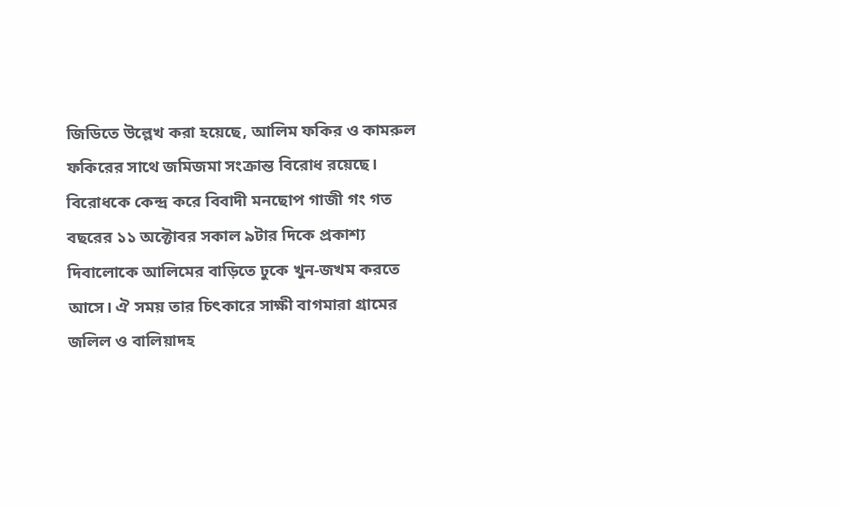জিডিতে উল্লেখ করা হয়েছে, আলিম ফকির ও কামরুল ফকিরের সাথে জমিজমা সংক্রান্ত বিরোধ রয়েছে। বিরোধকে কেন্দ্র করে বিবাদী মনছোপ গাজী গং গত বছরের ১১ অক্টোবর সকাল ৯টার দিকে প্রকাশ্য দিবালোকে আলিমের বাড়িতে ঢুকে খুন-জখম করতে আসে। ঐ সময় তার চিৎকারে সাক্ষী বাগমারা গ্রামের জলিল ও বালিয়াদহ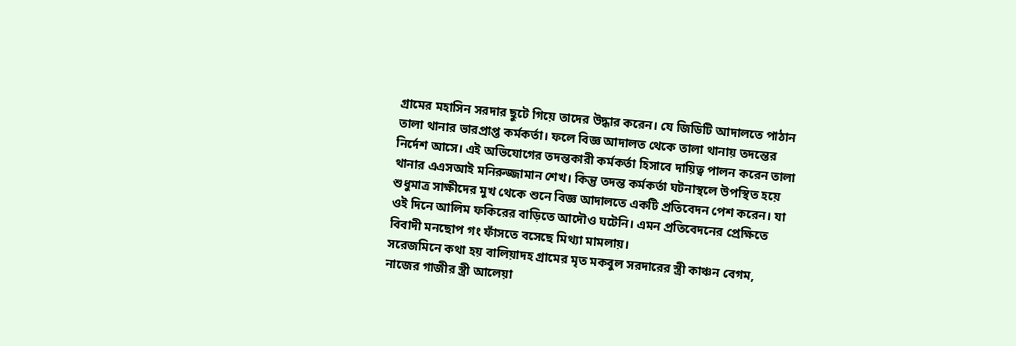গ্রামের মহাসিন সরদার ছুটে গিয়ে তাদের উদ্ধার করেন। যে জিডিটি আদালতে পাঠান তালা থানার ভারপ্রাপ্ত কর্মকর্তা। ফলে বিজ্ঞ আদালত থেকে তালা থানায় তদন্তের নির্দেশ আসে। এই অভিযোগের তদন্তকারী কর্মকর্তা হিসাবে দায়িত্ব পালন করেন তালা থানার এএসআই মনিরুজ্জামান শেখ। কিন্তু তদন্ত কর্মকর্তা ঘটনাস্থলে উপস্থিত হয়ে শুধুমাত্র সাক্ষীদের মুখ থেকে শুনে বিজ্ঞ আদালতে একটি প্রতিবেদন পেশ করেন। যা ওই দিনে আলিম ফকিরের বাড়িতে আদৌও ঘটেনি। এমন প্রতিবেদনের প্রেক্ষিতে বিবাদী মনছোপ গং ফাঁসতে বসেছে মিথ্যা মামলায়।
সরেজমিনে কথা হয় বালিয়াদহ গ্রামের মৃত মকবুল সরদারের স্ত্রী কাঞ্চন বেগম, নাজের গাজীর স্ত্রী আলেয়া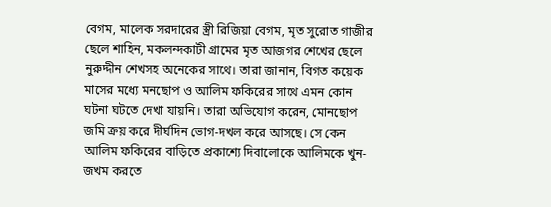বেগম, মালেক সরদারের স্ত্রী রিজিয়া বেগম, মৃত সুরোত গাজীর ছেলে শাহিন, মকলন্দকাটী গ্রামের মৃত আজগর শেখের ছেলে নুরুদ্দীন শেখসহ অনেকের সাথে। তারা জানান, বিগত কয়েক মাসের মধ্যে মনছোপ ও আলিম ফকিরের সাথে এমন কোন ঘটনা ঘটতে দেখা যায়নি। তারা অভিযোগ করেন, মোনছোপ জমি ক্রয় করে দীর্ঘদিন ভোগ-দখল করে আসছে। সে কেন আলিম ফকিরের বাড়িতে প্রকাশ্যে দিবালোকে আলিমকে খুন-জখম করতে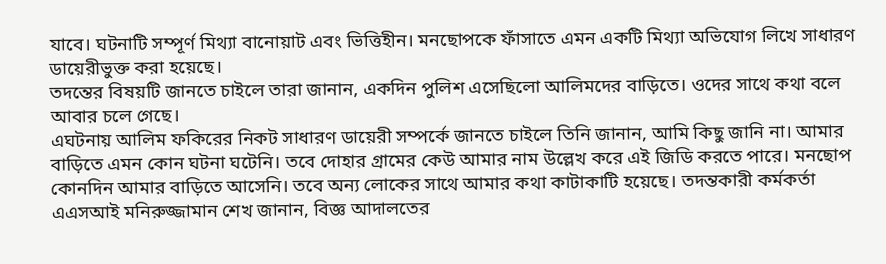যাবে। ঘটনাটি সম্পূর্ণ মিথ্যা বানোয়াট এবং ভিত্তিহীন। মনছোপকে ফাঁসাতে এমন একটি মিথ্যা অভিযোগ লিখে সাধারণ ডায়েরীভুক্ত করা হয়েছে।
তদন্তের বিষয়টি জানতে চাইলে তারা জানান, একদিন পুলিশ এসেছিলো আলিমদের বাড়িতে। ওদের সাথে কথা বলে আবার চলে গেছে।
এঘটনায় আলিম ফকিরের নিকট সাধারণ ডায়েরী সম্পর্কে জানতে চাইলে তিনি জানান, আমি কিছু জানি না। আমার বাড়িতে এমন কোন ঘটনা ঘটেনি। তবে দোহার গ্রামের কেউ আমার নাম উল্লেখ করে এই জিডি করতে পারে। মনছোপ কোনদিন আমার বাড়িতে আসেনি। তবে অন্য লোকের সাথে আমার কথা কাটাকাটি হয়েছে। তদন্তকারী কর্মকর্তা এএসআই মনিরুজ্জামান শেখ জানান, বিজ্ঞ আদালতের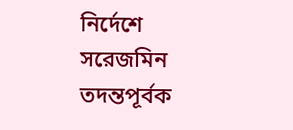নির্দেশে সরেজমিন তদন্তপূর্বক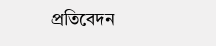প্রতিবেদন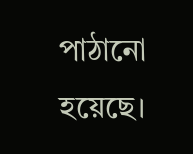পাঠানো হয়েছে।